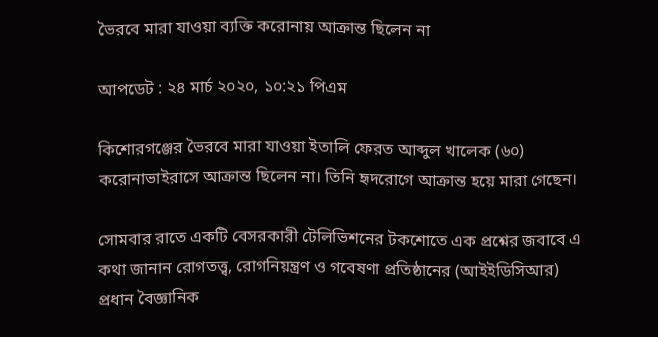ভৈরবে মারা যাওয়া ব্যক্তি করোনায় আক্রান্ত ছিলেন না

আপডেট : ২৪ মার্চ ২০২০, ১০:২১ পিএম

কিশোরগঞ্জের ভৈরবে মারা যাওয়া ইতালি ফেরত আব্দুল খালেক (৬০) করোনাভাইরাসে আক্রান্ত ছিলেন না। তিনি হৃদরোগে আক্রান্ত হয়ে মারা গেছেন।

সোমবার রাতে একটি বেসরকারী টেলিভিশনের টকশোতে এক প্রশ্নের জবাবে এ কথা জানান রোগতত্ত্ব, রোগনিয়ন্ত্রণ ও গবেষণা প্রতিষ্ঠানের (আইইডিসিআর) প্রধান বৈজ্ঞানিক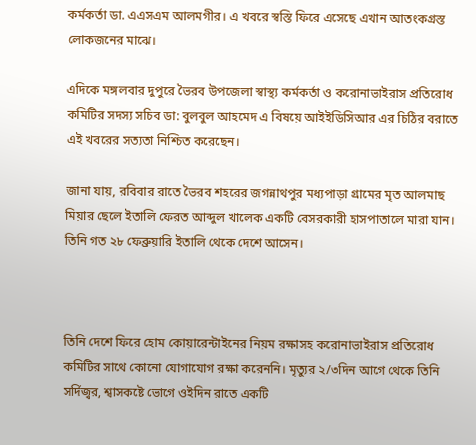কর্মকর্তা ডা. এএসএম আলমগীর। এ খবরে স্বস্তি ফিরে এসেছে এখান আতংকগ্রস্ত লোকজনের মাঝে।

এদিকে মঙ্গলবার দুপুরে ভৈরব উপজেলা স্বাস্থ্য কর্মকর্তা ও করোনাভাইরাস প্রতিরোধ কমিটির সদস্য সচিব ডা: বুলবুল আহমেদ এ বিষয়ে আইইডিসিআর এর চিঠির বরাতে এই খবরের সত্যতা নিশ্চিত করেছেন।

জানা যায়, রবিবার রাতে ভৈরব শহরের জগন্নাথপুর মধ্যপাড়া গ্রামের মৃত আলমাছ মিয়ার ছেলে ইতালি ফেরত আব্দুল খালেক একটি বেসরকারী হাসপাতালে মারা যান। তিনি গত ২৮ ফেব্রুয়ারি ইতালি থেকে দেশে আসেন।



তিনি দেশে ফিরে হোম কোয়ারেন্টাইনের নিয়ম রক্ষাসহ করোনাভাইরাস প্রতিরোধ কমিটির সাথে কোনো যোগাযোগ রক্ষা করেননি। মৃত্যুর ২/৩দিন আগে থেকে তিনি সর্দিজ্বর, শ্বাসকষ্টে ভোগে ওইদিন রাতে একটি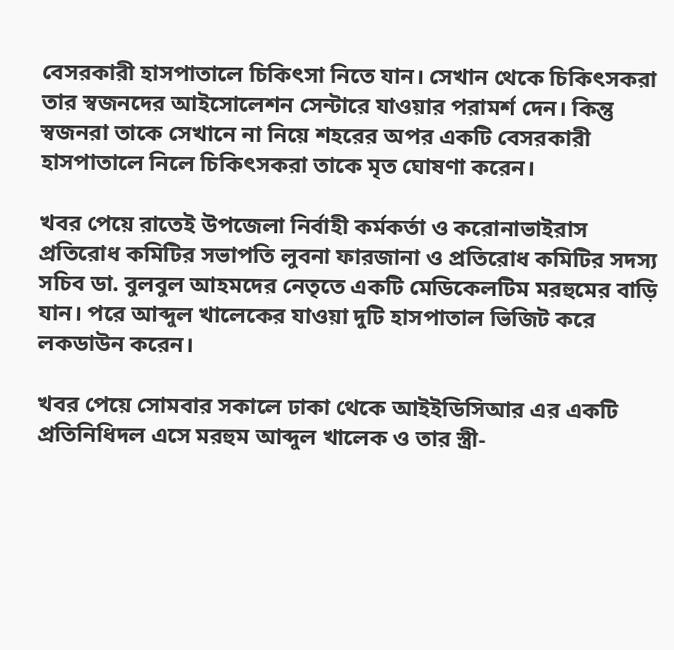বেসরকারী হাসপাতালে চিকিৎসা নিতে যান। সেখান থেকে চিকিৎসকরা তার স্বজনদের আইসোলেশন সেন্টারে যাওয়ার পরামর্শ দেন। কিন্তু স্বজনরা তাকে সেখানে না নিয়ে শহরের অপর একটি বেসরকারী হাসপাতালে নিলে চিকিৎসকরা তাকে মৃত ঘোষণা করেন।

খবর পেয়ে রাতেই উপজেলা নির্বাহী কর্মকর্তা ও করোনাভাইরাস প্রতিরোধ কমিটির সভাপতি লুবনা ফারজানা ও প্রতিরোধ কমিটির সদস্য সচিব ডা. বুলবুল আহমদের নেতৃতে একটি মেডিকেলটিম মরহুমের বাড়ি যান। পরে আব্দুল খালেকের যাওয়া দুটি হাসপাতাল ভিজিট করে লকডাউন করেন।

খবর পেয়ে সোমবার সকালে ঢাকা থেকে আইইডিসিআর এর একটি প্রতিনিধিদল এসে মরহুম আব্দুল খালেক ও তার স্ত্রী-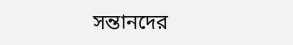সন্তানদের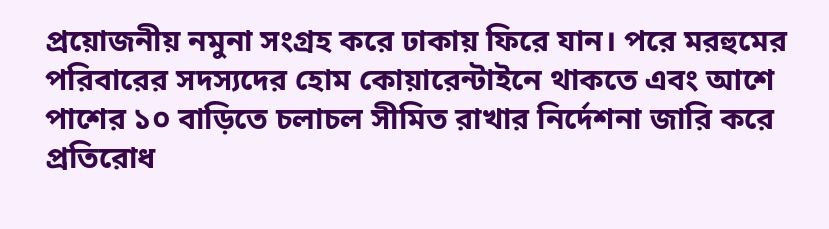প্রয়োজনীয় নমুনা সংগ্রহ করে ঢাকায় ফিরে যান। পরে মরহুমের পরিবারের সদস্যদের হোম কোয়ারেন্টাইনে থাকতে এবং আশে পাশের ১০ বাড়িতে চলাচল সীমিত রাখার নির্দেশনা জারি করে প্রতিরোধ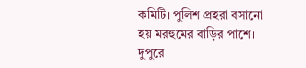কমিটি। পুলিশ প্রহরা বসানো হয় মরহুমের বাড়ির পাশে। দুপুরে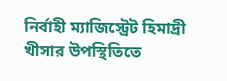নির্বাহী ম্যাজিস্ট্রেট হিমাদ্রী খীসার উপস্থিতিতে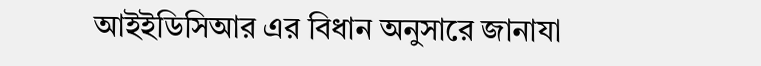আইইডিসিআর এর বিধান অনুসারে জানাযা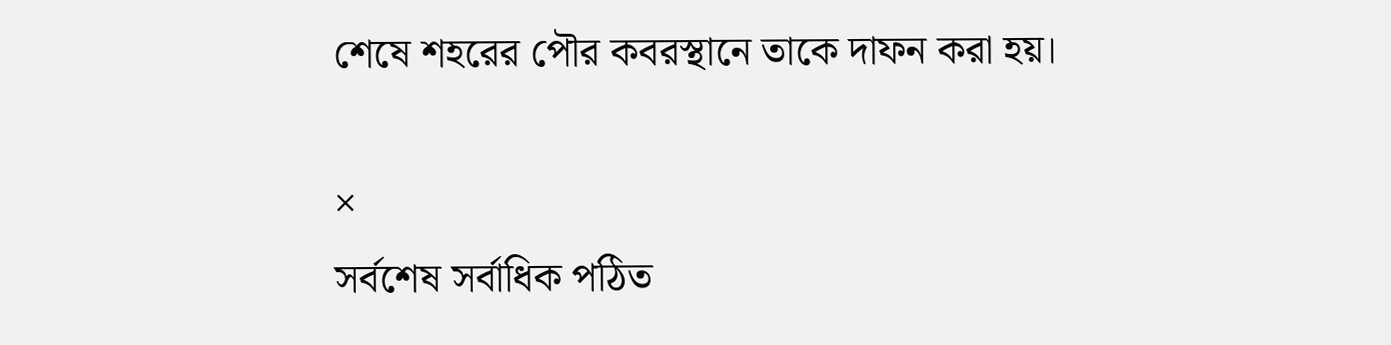শেষে শহরের পৌর কবরস্থানে তাকে দাফন করা হয়।

×
সর্বশেষ সর্বাধিক পঠিত